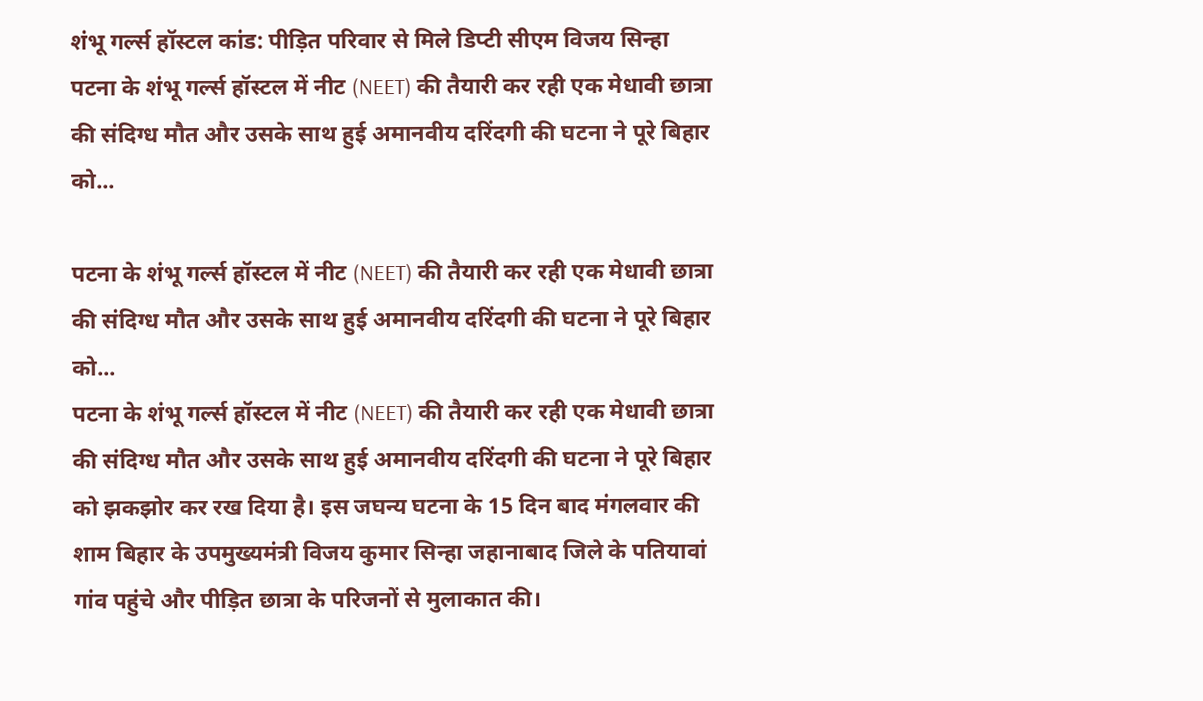शंभू गर्ल्स हॉस्टल कांड: पीड़ित परिवार से मिले डिप्टी सीएम विजय सिन्हा
पटना के शंभू गर्ल्स हॉस्टल में नीट (NEET) की तैयारी कर रही एक मेधावी छात्रा की संदिग्ध मौत और उसके साथ हुई अमानवीय दरिंदगी की घटना ने पूरे बिहार को...

पटना के शंभू गर्ल्स हॉस्टल में नीट (NEET) की तैयारी कर रही एक मेधावी छात्रा की संदिग्ध मौत और उसके साथ हुई अमानवीय दरिंदगी की घटना ने पूरे बिहार को...
पटना के शंभू गर्ल्स हॉस्टल में नीट (NEET) की तैयारी कर रही एक मेधावी छात्रा की संदिग्ध मौत और उसके साथ हुई अमानवीय दरिंदगी की घटना ने पूरे बिहार को झकझोर कर रख दिया है। इस जघन्य घटना के 15 दिन बाद मंगलवार की शाम बिहार के उपमुख्यमंत्री विजय कुमार सिन्हा जहानाबाद जिले के पतियावां गांव पहुंचे और पीड़ित छात्रा के परिजनों से मुलाकात की।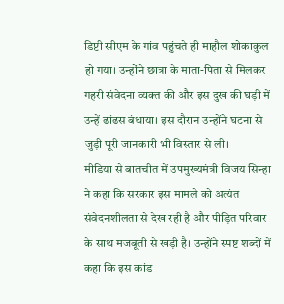डिप्टी सीएम के गांव पहुंचते ही माहौल शोकाकुल हो गया। उन्होंने छात्रा के माता-पिता से मिलकर गहरी संवेदना व्यक्त की और इस दुख की घड़ी में उन्हें ढांढस बंधाया। इस दौरान उन्होंने घटना से जुड़ी पूरी जानकारी भी विस्तार से ली।
मीडिया से बातचीत में उपमुख्यमंत्री विजय सिन्हा ने कहा कि सरकार इस मामले को अत्यंत संवेदनशीलता से देख रही है और पीड़ित परिवार के साथ मजबूती से खड़ी है। उन्होंने स्पष्ट शब्दों में कहा कि इस कांड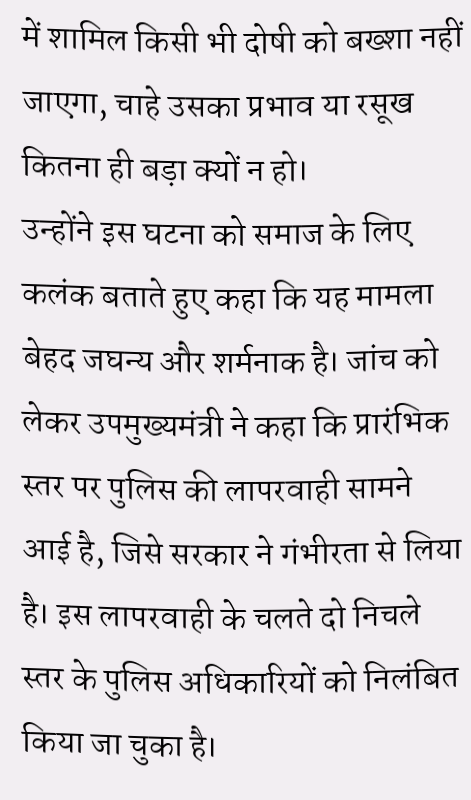में शामिल किसी भी दोषी को बख्शा नहीं जाएगा, चाहे उसका प्रभाव या रसूख कितना ही बड़ा क्यों न हो।
उन्होंने इस घटना को समाज के लिए कलंक बताते हुए कहा कि यह मामला बेहद जघन्य और शर्मनाक है। जांच को लेकर उपमुख्यमंत्री ने कहा कि प्रारंभिक स्तर पर पुलिस की लापरवाही सामने आई है, जिसे सरकार ने गंभीरता से लिया है। इस लापरवाही के चलते दो निचले स्तर के पुलिस अधिकारियों को निलंबित किया जा चुका है।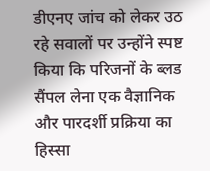डीएनए जांच को लेकर उठ रहे सवालों पर उन्होंने स्पष्ट किया कि परिजनों के ब्लड सैंपल लेना एक वैज्ञानिक और पारदर्शी प्रक्रिया का हिस्सा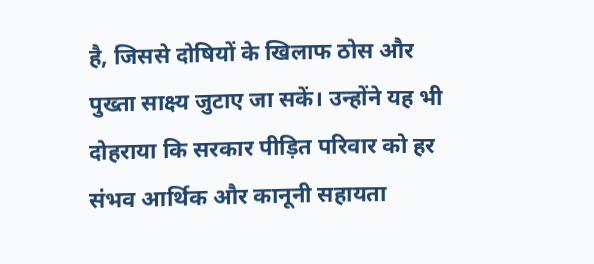है, जिससे दोषियों के खिलाफ ठोस और पुख्ता साक्ष्य जुटाए जा सकें। उन्होंने यह भी दोहराया कि सरकार पीड़ित परिवार को हर संभव आर्थिक और कानूनी सहायता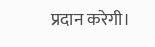प्रदान करेगी।